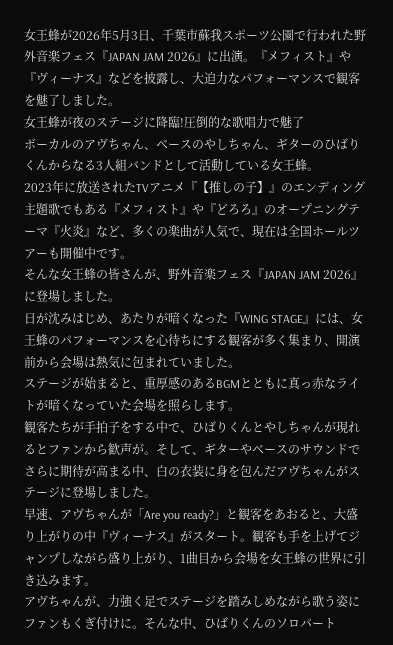女王蜂が2026年5月3日、千葉市蘇我スポーツ公園で行われた野外音楽フェス『JAPAN JAM 2026』に出演。『メフィスト』や『ヴィーナス』などを披露し、大迫力なパフォーマンスで観客を魅了しました。
女王蜂が夜のステージに降臨!圧倒的な歌唱力で魅了
ボーカルのアヴちゃん、ベースのやしちゃん、ギターのひばりくんからなる3人組バンドとして活動している女王蜂。
2023年に放送されたTVアニメ『【推しの子】』のエンディング主題歌でもある『メフィスト』や『どろろ』のオープニングテーマ『火炎』など、多くの楽曲が人気で、現在は全国ホールツアーも開催中です。
そんな女王蜂の皆さんが、野外音楽フェス『JAPAN JAM 2026』に登場しました。
日が沈みはじめ、あたりが暗くなった『WING STAGE』には、女王蜂のパフォーマンスを心待ちにする観客が多く集まり、開演前から会場は熱気に包まれていました。
ステージが始まると、重厚感のあるBGMとともに真っ赤なライトが暗くなっていた会場を照らします。
観客たちが手拍子をする中で、ひばりくんとやしちゃんが現れるとファンから歓声が。そして、ギターやベースのサウンドでさらに期待が高まる中、白の衣装に身を包んだアヴちゃんがステージに登場しました。
早速、アヴちゃんが「Are you ready?」と観客をあおると、大盛り上がりの中『ヴィーナス』がスタート。観客も手を上げてジャンプしながら盛り上がり、1曲目から会場を女王蜂の世界に引き込みます。
アヴちゃんが、力強く足でステージを踏みしめながら歌う姿にファンもくぎ付けに。そんな中、ひばりくんのソロパート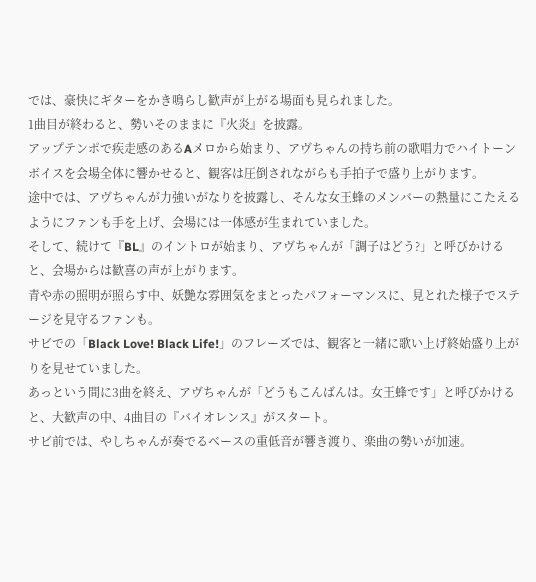では、豪快にギターをかき鳴らし歓声が上がる場面も見られました。
1曲目が終わると、勢いそのままに『火炎』を披露。
アップテンポで疾走感のあるAメロから始まり、アヴちゃんの持ち前の歌唱力でハイトーンボイスを会場全体に響かせると、観客は圧倒されながらも手拍子で盛り上がります。
途中では、アヴちゃんが力強いがなりを披露し、そんな女王蜂のメンバーの熱量にこたえるようにファンも手を上げ、会場には一体感が生まれていました。
そして、続けて『BL』のイントロが始まり、アヴちゃんが「調子はどう?」と呼びかけると、会場からは歓喜の声が上がります。
青や赤の照明が照らす中、妖艶な雰囲気をまとったパフォーマンスに、見とれた様子でステージを見守るファンも。
サビでの「Black Love! Black Life!」のフレーズでは、観客と一緒に歌い上げ終始盛り上がりを見せていました。
あっという間に3曲を終え、アヴちゃんが「どうもこんばんは。女王蜂です」と呼びかけると、大歓声の中、4曲目の『バイオレンス』がスタート。
サビ前では、やしちゃんが奏でるベースの重低音が響き渡り、楽曲の勢いが加速。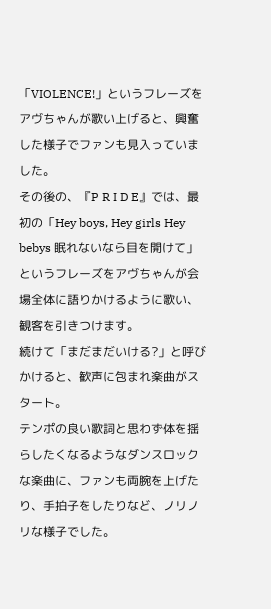「VIOLENCE!」というフレーズをアヴちゃんが歌い上げると、興奮した様子でファンも見入っていました。
その後の、『P R I D E』では、最初の「Hey boys, Hey girls Hey bebys 眠れないなら目を開けて」というフレーズをアヴちゃんが会場全体に語りかけるように歌い、観客を引きつけます。
続けて「まだまだいける?」と呼びかけると、歓声に包まれ楽曲がスタート。
テンポの良い歌詞と思わず体を揺らしたくなるようなダンスロックな楽曲に、ファンも両腕を上げたり、手拍子をしたりなど、ノリノリな様子でした。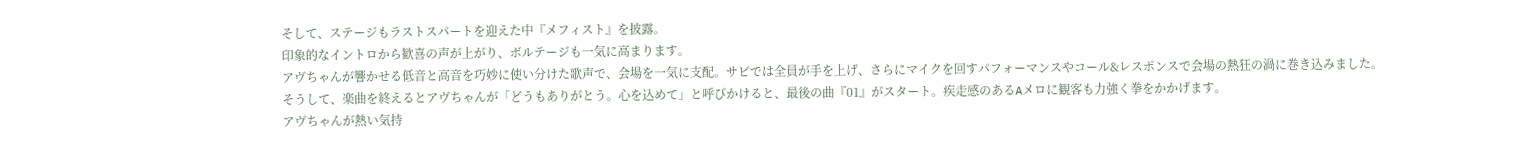そして、ステージもラストスパートを迎えた中『メフィスト』を披露。
印象的なイントロから歓喜の声が上がり、ボルテージも一気に高まります。
アヴちゃんが響かせる低音と高音を巧妙に使い分けた歌声で、会場を一気に支配。サビでは全員が手を上げ、さらにマイクを回すパフォーマンスやコール&レスポンスで会場の熱狂の渦に巻き込みました。
そうして、楽曲を終えるとアヴちゃんが「どうもありがとう。心を込めて」と呼びかけると、最後の曲『01』がスタート。疾走感のあるAメロに観客も力強く拳をかかげます。
アヴちゃんが熱い気持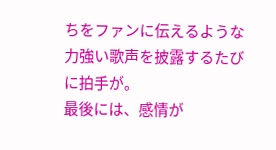ちをファンに伝えるような力強い歌声を披露するたびに拍手が。
最後には、感情が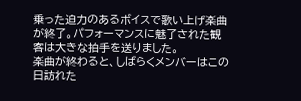乗った迫力のあるボイスで歌い上げ楽曲が終了。パフォーマンスに魅了された観客は大きな拍手を送りました。
楽曲が終わると、しばらくメンバーはこの日訪れた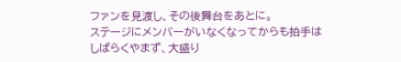ファンを見渡し、その後舞台をあとに。
ステージにメンバーがいなくなってからも拍手はしばらくやまず、大盛り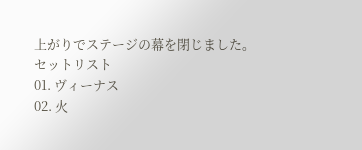上がりでステージの幕を閉じました。
セットリスト
01. ヴィーナス
02. 火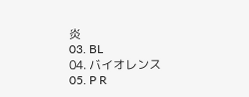炎
03. BL
04. バイオレンス
05. P R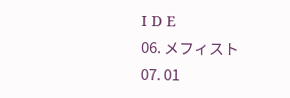I D E
06. メフィスト
07. 01